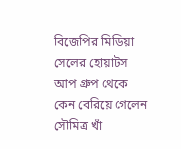বিজেপির মিডিয়া সেলের হোয়াটস আপ গ্রুপ থেকে কেন বেরিয়ে গেলেন সৌমিত্র খাঁ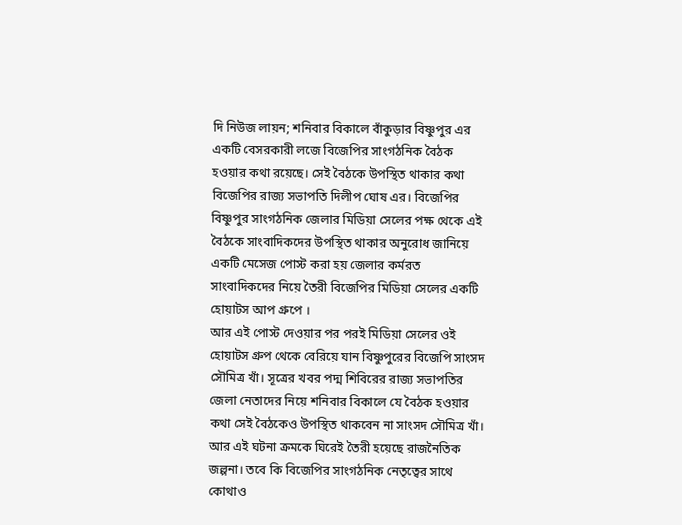দি নিউজ লায়ন; শনিবার বিকালে বাঁকুড়ার বিষ্ণুপুর এর একটি বেসরকারী লজে বিজেপির সাংগঠনিক বৈঠক হওয়ার কথা রয়েছে। সেই বৈঠকে উপস্থিত থাকার কথা বিজেপির রাজ্য সভাপতি দিলীপ ঘোষ এর। বিজেপির বিষ্ণুপুর সাংগঠনিক জেলার মিডিয়া সেলের পক্ষ থেকে এই বৈঠকে সাংবাদিকদের উপস্থিত থাকার অনুরোধ জানিয়ে একটি মেসেজ পোস্ট করা হয় জেলার কর্মরত সাংবাদিকদের নিয়ে তৈরী বিজেপির মিডিয়া সেলের একটি হোয়াটস আপ গ্রুপে ।
আর এই পোস্ট দেওয়ার পর পরই মিডিয়া সেলের ওই হোয়াটস গ্রুপ থেকে বেরিয়ে যান বিষ্ণুপুরের বিজেপি সাংসদ সৌমিত্র খাঁ। সূত্রের খবর পদ্ম শিবিরের রাজ্য সভাপতির জেলা নেতাদের নিয়ে শনিবার বিকালে যে বৈঠক হওয়ার কথা সেই বৈঠকেও উপস্থিত থাকবেন না সাংসদ সৌমিত্র খাঁ। আর এই ঘটনা ক্রমকে ঘিরেই তৈরী হয়েছে রাজনৈতিক জল্পনা। তবে কি বিজেপির সাংগঠনিক নেতৃত্বের সাথে কোথাও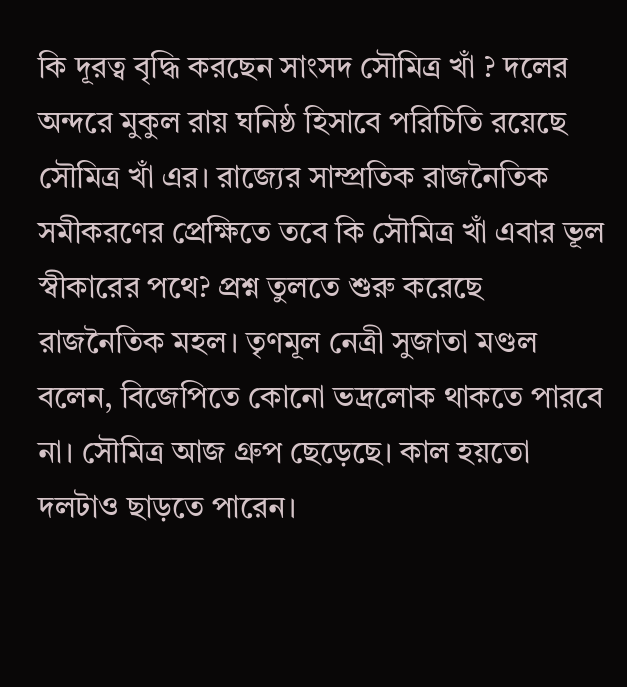কি দূরত্ব বৃদ্ধি করছেন সাংসদ সৌমিত্র খাঁ ? দলের অন্দরে মুকুল রায় ঘনিষ্ঠ হিসাবে পরিচিতি রয়েছে সৌমিত্র খাঁ এর। রাজ্যের সাম্প্রতিক রাজনৈতিক সমীকরণের প্রেক্ষিতে তবে কি সৌমিত্র খাঁ এবার ভূল স্বীকারের পথে? প্রশ্ন তুলতে শুরু করেছে রাজনৈতিক মহল। তৃণমূল নেত্রী সুজাতা মণ্ডল বলেন, বিজেপিতে কোনো ভদ্রলোক থাকতে পারবে না। সৌমিত্র আজ গ্রুপ ছেড়েছে। কাল হয়তো দলটাও ছাড়তে পারেন।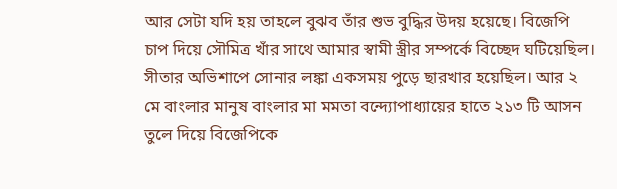আর সেটা যদি হয় তাহলে বুঝব তাঁর শুভ বুদ্ধির উদয় হয়েছে। বিজেপি চাপ দিয়ে সৌমিত্র খাঁর সাথে আমার স্বামী স্ত্রীর সম্পর্কে বিচ্ছেদ ঘটিয়েছিল। সীতার অভিশাপে সোনার লঙ্কা একসময় পুড়ে ছারখার হয়েছিল। আর ২ মে বাংলার মানুষ বাংলার মা মমতা বন্দ্যোপাধ্যায়ের হাতে ২১৩ টি আসন তুলে দিয়ে বিজেপিকে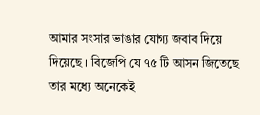আমার সংসার ভাঙার যোগ্য জবাব দিয়ে দিয়েছে । বিজেপি যে ৭৫ টি আসন জিতেছে তার মধ্যে অনেকেই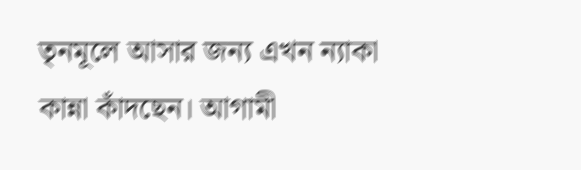তৃনমূলে আসার জন্য এখন ন্যাকা কান্না কাঁদছেন। আগামী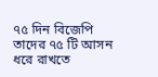৭৫ দিন বিজেপি তাদের ৭৫ টি আসন ধরে রাখতে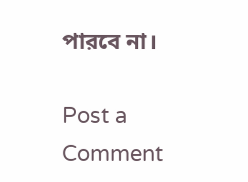পারবে না।

Post a Comment